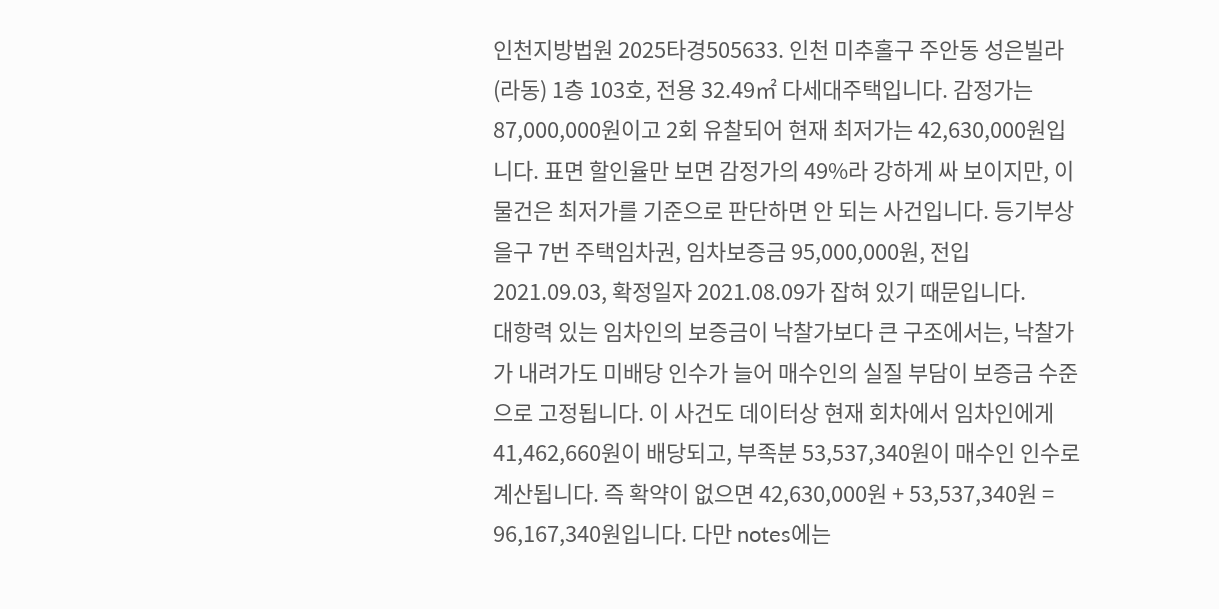인천지방법원 2025타경505633. 인천 미추홀구 주안동 성은빌라(라동) 1층 103호, 전용 32.49㎡ 다세대주택입니다. 감정가는 87,000,000원이고 2회 유찰되어 현재 최저가는 42,630,000원입니다. 표면 할인율만 보면 감정가의 49%라 강하게 싸 보이지만, 이 물건은 최저가를 기준으로 판단하면 안 되는 사건입니다. 등기부상 을구 7번 주택임차권, 임차보증금 95,000,000원, 전입 2021.09.03, 확정일자 2021.08.09가 잡혀 있기 때문입니다.
대항력 있는 임차인의 보증금이 낙찰가보다 큰 구조에서는, 낙찰가가 내려가도 미배당 인수가 늘어 매수인의 실질 부담이 보증금 수준으로 고정됩니다. 이 사건도 데이터상 현재 회차에서 임차인에게 41,462,660원이 배당되고, 부족분 53,537,340원이 매수인 인수로 계산됩니다. 즉 확약이 없으면 42,630,000원 + 53,537,340원 = 96,167,340원입니다. 다만 notes에는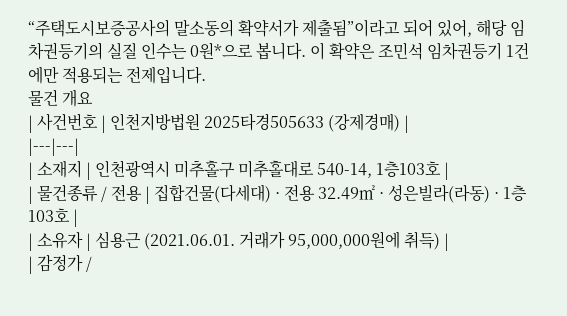“주택도시보증공사의 말소동의 확약서가 제출됨”이라고 되어 있어, 해당 임차권등기의 실질 인수는 0원*으로 봅니다. 이 확약은 조민석 임차권등기 1건에만 적용되는 전제입니다.
물건 개요
| 사건번호 | 인천지방법원 2025타경505633 (강제경매) |
|---|---|
| 소재지 | 인천광역시 미추홀구 미추홀대로 540-14, 1층103호 |
| 물건종류 / 전용 | 집합건물(다세대) · 전용 32.49㎡ · 성은빌라(라동) · 1층 103호 |
| 소유자 | 심용근 (2021.06.01. 거래가 95,000,000원에 취득) |
| 감정가 /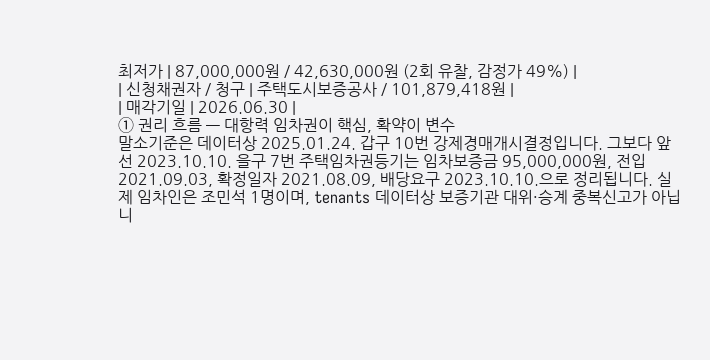최저가 | 87,000,000원 / 42,630,000원 (2회 유찰, 감정가 49%) |
| 신청채권자 / 청구 | 주택도시보증공사 / 101,879,418원 |
| 매각기일 | 2026.06.30 |
① 권리 흐름 — 대항력 임차권이 핵심, 확약이 변수
말소기준은 데이터상 2025.01.24. 갑구 10번 강제경매개시결정입니다. 그보다 앞선 2023.10.10. 을구 7번 주택임차권등기는 임차보증금 95,000,000원, 전입 2021.09.03, 확정일자 2021.08.09, 배당요구 2023.10.10.으로 정리됩니다. 실제 임차인은 조민석 1명이며, tenants 데이터상 보증기관 대위·승계 중복신고가 아닙니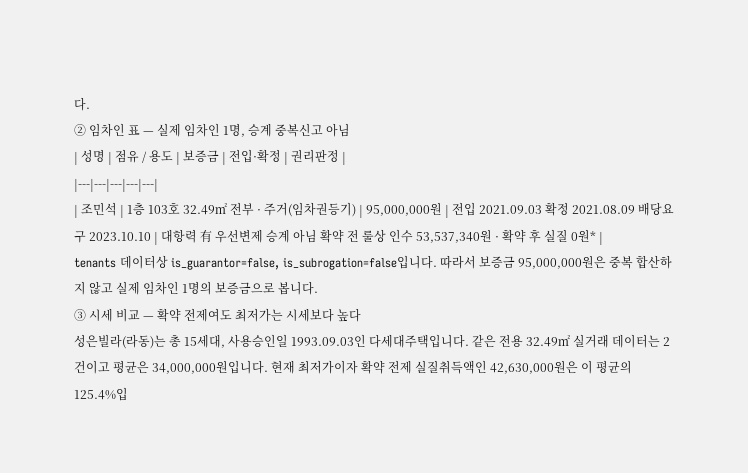다.
② 임차인 표 — 실제 임차인 1명, 승계 중복신고 아님
| 성명 | 점유 / 용도 | 보증금 | 전입·확정 | 권리판정 |
|---|---|---|---|---|
| 조민석 | 1층 103호 32.49㎡ 전부 · 주거(임차권등기) | 95,000,000원 | 전입 2021.09.03 확정 2021.08.09 배당요구 2023.10.10 | 대항력 有 우선변제 승계 아님 확약 전 룰상 인수 53,537,340원 · 확약 후 실질 0원* |
tenants 데이터상 is_guarantor=false, is_subrogation=false입니다. 따라서 보증금 95,000,000원은 중복 합산하지 않고 실제 임차인 1명의 보증금으로 봅니다.
③ 시세 비교 — 확약 전제여도 최저가는 시세보다 높다
성은빌라(라동)는 총 15세대, 사용승인일 1993.09.03인 다세대주택입니다. 같은 전용 32.49㎡ 실거래 데이터는 2건이고 평균은 34,000,000원입니다. 현재 최저가이자 확약 전제 실질취득액인 42,630,000원은 이 평균의 125.4%입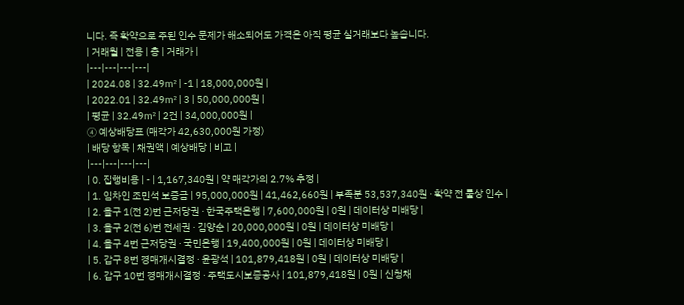니다. 즉 확약으로 주된 인수 문제가 해소되어도 가격은 아직 평균 실거래보다 높습니다.
| 거래월 | 전용 | 층 | 거래가 |
|---|---|---|---|
| 2024.08 | 32.49㎡ | -1 | 18,000,000원 |
| 2022.01 | 32.49㎡ | 3 | 50,000,000원 |
| 평균 | 32.49㎡ | 2건 | 34,000,000원 |
④ 예상배당표 (매각가 42,630,000원 가정)
| 배당 항목 | 채권액 | 예상배당 | 비고 |
|---|---|---|---|
| 0. 집행비용 | - | 1,167,340원 | 약 매각가의 2.7% 추정 |
| 1. 임차인 조민석 보증금 | 95,000,000원 | 41,462,660원 | 부족분 53,537,340원 · 확약 전 룰상 인수 |
| 2. 을구 1(전 2)번 근저당권 · 한국주택은행 | 7,600,000원 | 0원 | 데이터상 미배당 |
| 3. 을구 2(전 6)번 전세권 · 김양순 | 20,000,000원 | 0원 | 데이터상 미배당 |
| 4. 을구 4번 근저당권 · 국민은행 | 19,400,000원 | 0원 | 데이터상 미배당 |
| 5. 갑구 8번 경매개시결정 · 윤광석 | 101,879,418원 | 0원 | 데이터상 미배당 |
| 6. 갑구 10번 경매개시결정 · 주택도시보증공사 | 101,879,418원 | 0원 | 신청채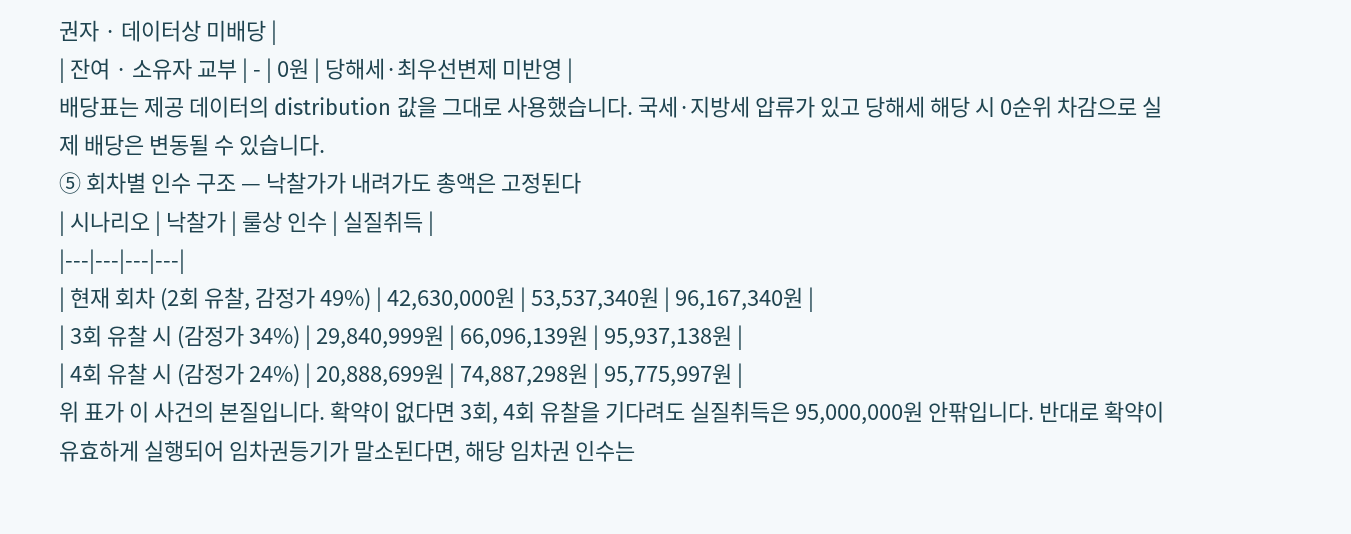권자 · 데이터상 미배당 |
| 잔여 · 소유자 교부 | - | 0원 | 당해세·최우선변제 미반영 |
배당표는 제공 데이터의 distribution 값을 그대로 사용했습니다. 국세·지방세 압류가 있고 당해세 해당 시 0순위 차감으로 실제 배당은 변동될 수 있습니다.
⑤ 회차별 인수 구조 — 낙찰가가 내려가도 총액은 고정된다
| 시나리오 | 낙찰가 | 룰상 인수 | 실질취득 |
|---|---|---|---|
| 현재 회차 (2회 유찰, 감정가 49%) | 42,630,000원 | 53,537,340원 | 96,167,340원 |
| 3회 유찰 시 (감정가 34%) | 29,840,999원 | 66,096,139원 | 95,937,138원 |
| 4회 유찰 시 (감정가 24%) | 20,888,699원 | 74,887,298원 | 95,775,997원 |
위 표가 이 사건의 본질입니다. 확약이 없다면 3회, 4회 유찰을 기다려도 실질취득은 95,000,000원 안팎입니다. 반대로 확약이 유효하게 실행되어 임차권등기가 말소된다면, 해당 임차권 인수는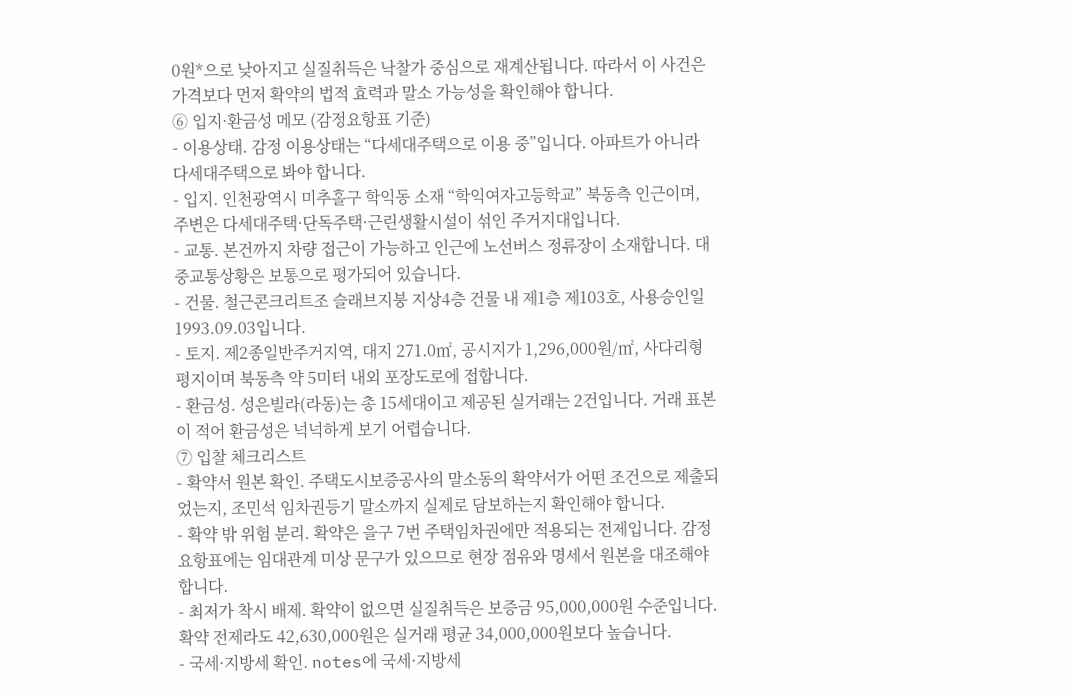0원*으로 낮아지고 실질취득은 낙찰가 중심으로 재계산됩니다. 따라서 이 사건은 가격보다 먼저 확약의 법적 효력과 말소 가능성을 확인해야 합니다.
⑥ 입지·환금성 메모 (감정요항표 기준)
- 이용상태. 감정 이용상태는 “다세대주택으로 이용 중”입니다. 아파트가 아니라 다세대주택으로 봐야 합니다.
- 입지. 인천광역시 미추홀구 학익동 소재 “학익여자고등학교” 북동측 인근이며, 주변은 다세대주택·단독주택·근린생활시설이 섞인 주거지대입니다.
- 교통. 본건까지 차량 접근이 가능하고 인근에 노선버스 정류장이 소재합니다. 대중교통상황은 보통으로 평가되어 있습니다.
- 건물. 철근콘크리트조 슬래브지붕 지상4층 건물 내 제1층 제103호, 사용승인일 1993.09.03입니다.
- 토지. 제2종일반주거지역, 대지 271.0㎡, 공시지가 1,296,000원/㎡, 사다리형 평지이며 북동측 약 5미터 내외 포장도로에 접합니다.
- 환금성. 성은빌라(라동)는 총 15세대이고 제공된 실거래는 2건입니다. 거래 표본이 적어 환금성은 넉넉하게 보기 어렵습니다.
⑦ 입찰 체크리스트
- 확약서 원본 확인. 주택도시보증공사의 말소동의 확약서가 어떤 조건으로 제출되었는지, 조민석 임차권등기 말소까지 실제로 담보하는지 확인해야 합니다.
- 확약 밖 위험 분리. 확약은 을구 7번 주택임차권에만 적용되는 전제입니다. 감정요항표에는 임대관계 미상 문구가 있으므로 현장 점유와 명세서 원본을 대조해야 합니다.
- 최저가 착시 배제. 확약이 없으면 실질취득은 보증금 95,000,000원 수준입니다. 확약 전제라도 42,630,000원은 실거래 평균 34,000,000원보다 높습니다.
- 국세·지방세 확인. notes에 국세·지방세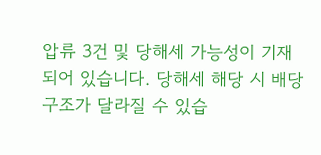압류 3건 및 당해세 가능성이 기재되어 있습니다. 당해세 해당 시 배당 구조가 달라질 수 있습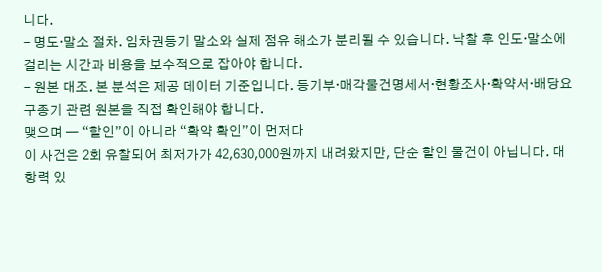니다.
- 명도·말소 절차. 임차권등기 말소와 실제 점유 해소가 분리될 수 있습니다. 낙찰 후 인도·말소에 걸리는 시간과 비용을 보수적으로 잡아야 합니다.
- 원본 대조. 본 분석은 제공 데이터 기준입니다. 등기부·매각물건명세서·현황조사·확약서·배당요구종기 관련 원본을 직접 확인해야 합니다.
맺으며 — “할인”이 아니라 “확약 확인”이 먼저다
이 사건은 2회 유찰되어 최저가가 42,630,000원까지 내려왔지만, 단순 할인 물건이 아닙니다. 대항력 있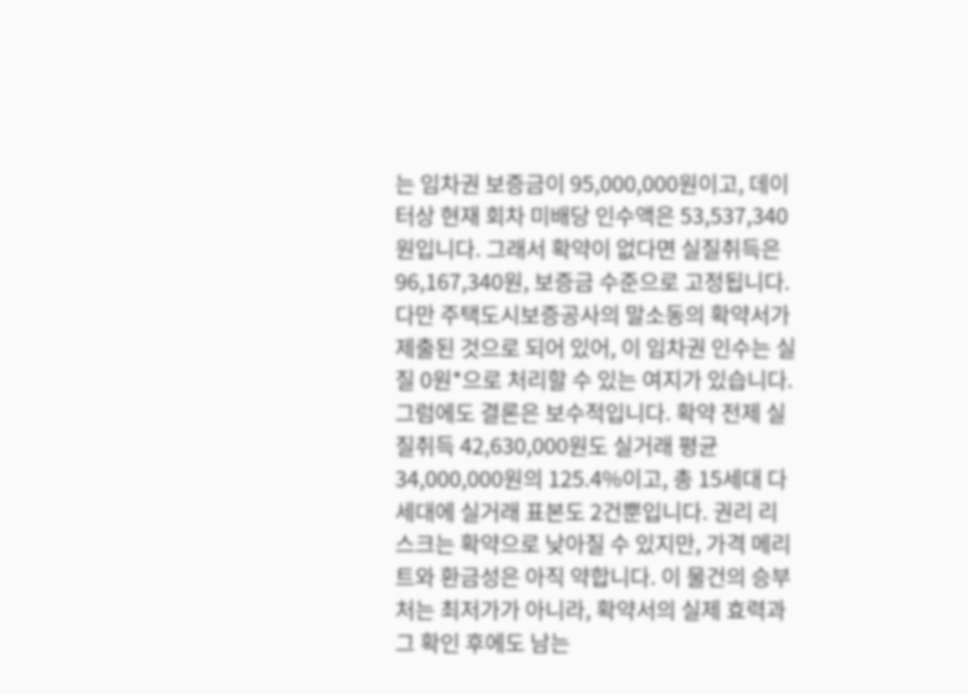는 임차권 보증금이 95,000,000원이고, 데이터상 현재 회차 미배당 인수액은 53,537,340원입니다. 그래서 확약이 없다면 실질취득은 96,167,340원, 보증금 수준으로 고정됩니다.
다만 주택도시보증공사의 말소동의 확약서가 제출된 것으로 되어 있어, 이 임차권 인수는 실질 0원*으로 처리할 수 있는 여지가 있습니다. 그럼에도 결론은 보수적입니다. 확약 전제 실질취득 42,630,000원도 실거래 평균 34,000,000원의 125.4%이고, 총 15세대 다세대에 실거래 표본도 2건뿐입니다. 권리 리스크는 확약으로 낮아질 수 있지만, 가격 메리트와 환금성은 아직 약합니다. 이 물건의 승부처는 최저가가 아니라, 확약서의 실제 효력과 그 확인 후에도 남는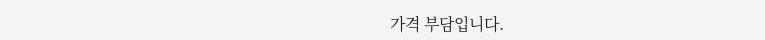가격 부담입니다.